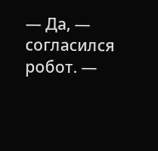— Да, — согласился робот. —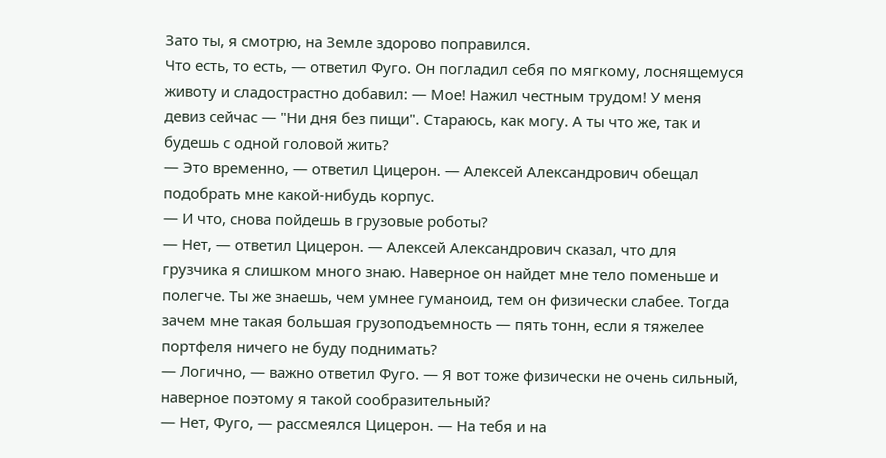Зато ты, я смотрю, на Земле здорово поправился.
Что есть, то есть, — ответил Фуго. Он погладил себя по мягкому, лоснящемуся животу и сладострастно добавил: — Мое! Нажил честным трудом! У меня девиз сейчас — "Ни дня без пищи". Стараюсь, как могу. А ты что же, так и будешь с одной головой жить?
— Это временно, — ответил Цицерон. — Алексей Александрович обещал подобрать мне какой-нибудь корпус.
— И что, снова пойдешь в грузовые роботы?
— Нет, — ответил Цицерон. — Алексей Александрович сказал, что для грузчика я слишком много знаю. Наверное он найдет мне тело поменьше и полегче. Ты же знаешь, чем умнее гуманоид, тем он физически слабее. Тогда зачем мне такая большая грузоподъемность — пять тонн, если я тяжелее портфеля ничего не буду поднимать?
— Логично, — важно ответил Фуго. — Я вот тоже физически не очень сильный, наверное поэтому я такой сообразительный?
— Нет, Фуго, — рассмеялся Цицерон. — На тебя и на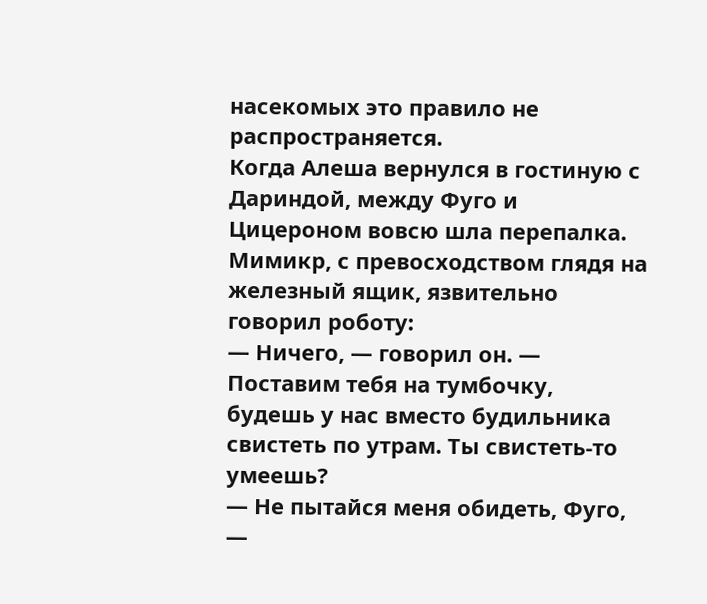насекомых это правило не распространяется.
Когда Алеша вернулся в гостиную с Дариндой, между Фуго и Цицероном вовсю шла перепалка. Мимикр, с превосходством глядя на железный ящик, язвительно говорил роботу:
— Ничего, — говорил он. — Поставим тебя на тумбочку, будешь у нас вместо будильника свистеть по утрам. Ты свистеть-то умеешь?
— Не пытайся меня обидеть, Фуго, —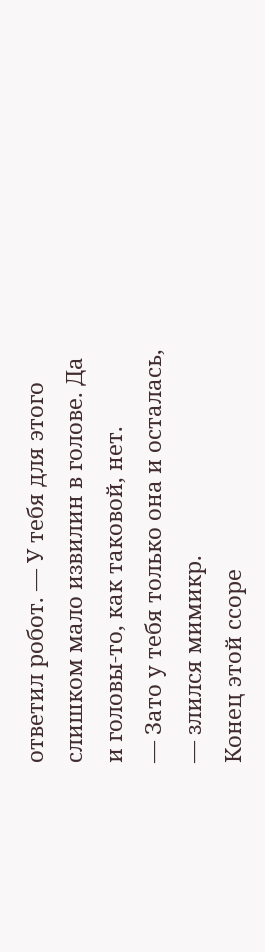ответил робот. — У тебя для этого слишком мало извилин в голове. Да и головы-то, как таковой, нет.
— Зато у тебя только она и осталась, — злился мимикр.
Конец этой ссоре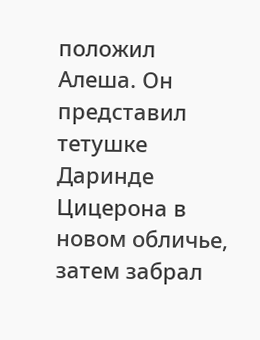положил Алеша. Он представил тетушке Даринде Цицерона в новом обличье, затем забрал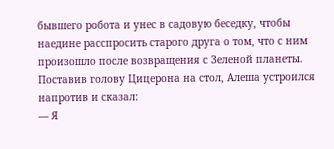бывшего робота и унес в садовую беседку, чтобы наедине расспросить старого друга о том, что с ним произошло после возвращения с Зеленой планеты. Поставив голову Цицерона на стол, Алеша устроился напротив и сказал:
— Я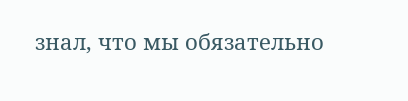знал, что мы обязательно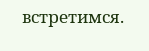встретимся.